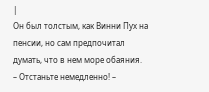|
Он был толстым, как Винни Пух на пенсии, но сам предпочитал думать, что в нем море обаяния.
– Отстаньте немедленно! –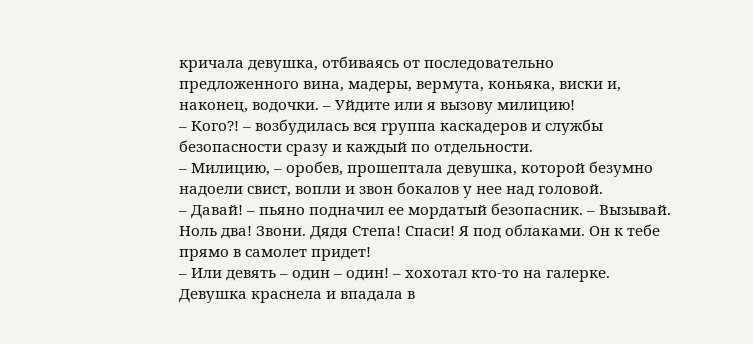кричала девушка, отбиваясь от последовательно предложенного вина, мадеры, вермута, коньяка, виски и, наконец, водочки. – Уйдите или я вызову милицию!
– Кого?! – возбудилась вся группа каскадеров и службы безопасности сразу и каждый по отдельности.
– Милицию, – оробев, прошептала девушка, которой безумно надоели свист, вопли и звон бокалов у нее над головой.
– Давай! – пьяно подначил ее мордатый безопасник. – Вызывай. Ноль два! Звони. Дядя Степа! Спаси! Я под облаками. Он к тебе прямо в самолет придет!
– Или девять – один – один! – хохотал кто-то на галерке.
Девушка краснела и впадала в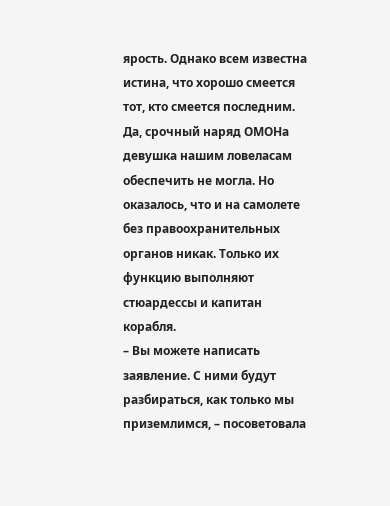ярость. Однако всем известна истина, что хорошо смеется тот, кто смеется последним. Да, срочный наряд ОМОНа девушка нашим ловеласам обеспечить не могла. Но оказалось, что и на самолете без правоохранительных органов никак. Только их функцию выполняют стюардессы и капитан корабля.
– Вы можете написать заявление. С ними будут разбираться, как только мы приземлимся, – посоветовала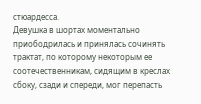стюардесса.
Девушка в шортах моментально приободрилась и принялась сочинять трактат, по которому некоторым ее соотечественникам, сидящим в креслах сбоку, сзади и спереди, мог перепасть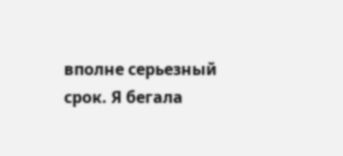вполне серьезный срок. Я бегала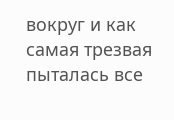вокруг и как самая трезвая пыталась все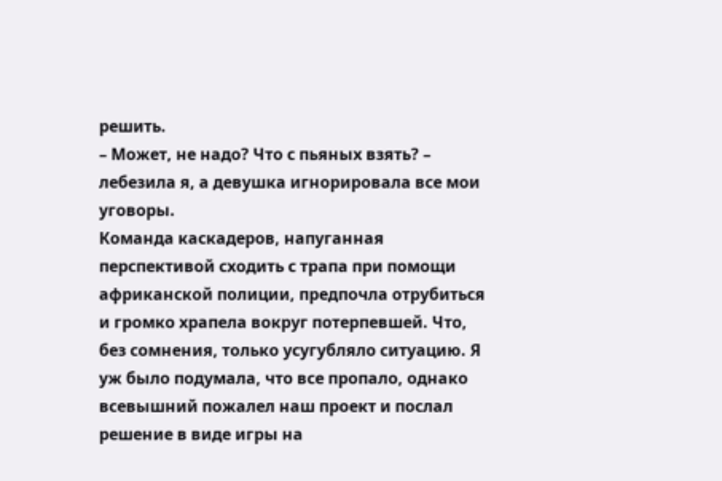решить.
– Может, не надо? Что с пьяных взять? – лебезила я, а девушка игнорировала все мои уговоры.
Команда каскадеров, напуганная перспективой сходить с трапа при помощи африканской полиции, предпочла отрубиться и громко храпела вокруг потерпевшей. Что, без сомнения, только усугубляло ситуацию. Я уж было подумала, что все пропало, однако всевышний пожалел наш проект и послал решение в виде игры на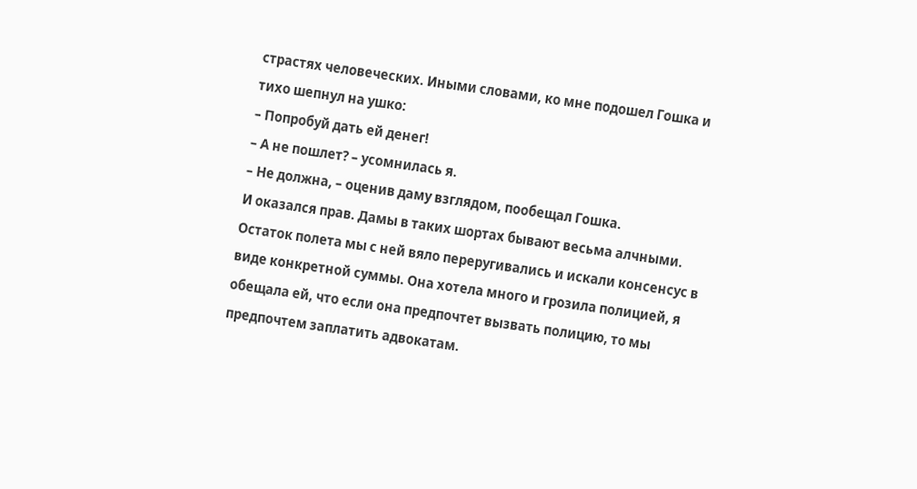страстях человеческих. Иными словами, ко мне подошел Гошка и тихо шепнул на ушко:
– Попробуй дать ей денег!
– А не пошлет? – усомнилась я.
– Не должна, – оценив даму взглядом, пообещал Гошка.
И оказался прав. Дамы в таких шортах бывают весьма алчными. Остаток полета мы с ней вяло переругивались и искали консенсус в виде конкретной суммы. Она хотела много и грозила полицией, я обещала ей, что если она предпочтет вызвать полицию, то мы предпочтем заплатить адвокатам.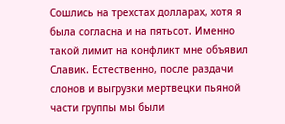Сошлись на трехстах долларах, хотя я была согласна и на пятьсот. Именно такой лимит на конфликт мне объявил Славик. Естественно, после раздачи слонов и выгрузки мертвецки пьяной части группы мы были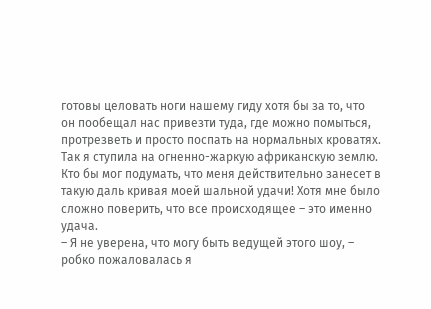готовы целовать ноги нашему гиду хотя бы за то, что он пообещал нас привезти туда, где можно помыться, протрезветь и просто поспать на нормальных кроватях. Так я ступила на огненно-жаркую африканскую землю. Кто бы мог подумать, что меня действительно занесет в такую даль кривая моей шальной удачи! Хотя мне было сложно поверить, что все происходящее – это именно удача.
– Я не уверена, что могу быть ведущей этого шоу, – робко пожаловалась я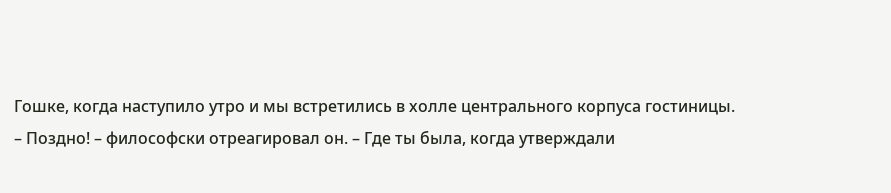Гошке, когда наступило утро и мы встретились в холле центрального корпуса гостиницы.
– Поздно! – философски отреагировал он. – Где ты была, когда утверждали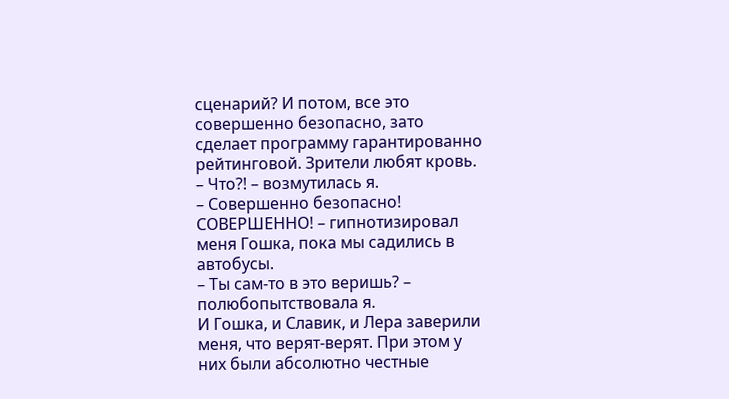сценарий? И потом, все это совершенно безопасно, зато сделает программу гарантированно рейтинговой. Зрители любят кровь.
– Что?! – возмутилась я.
– Совершенно безопасно! СОВЕРШЕННО! – гипнотизировал меня Гошка, пока мы садились в автобусы.
– Ты сам-то в это веришь? – полюбопытствовала я.
И Гошка, и Славик, и Лера заверили меня, что верят-верят. При этом у них были абсолютно честные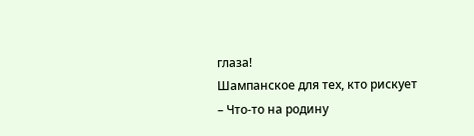глаза!
Шампанское для тех, кто рискует
– Что-то на родину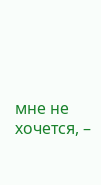мне не хочется, –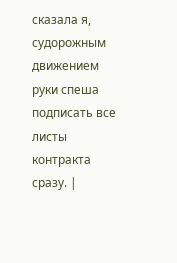сказала я, судорожным движением руки спеша подписать все листы контракта сразу. |